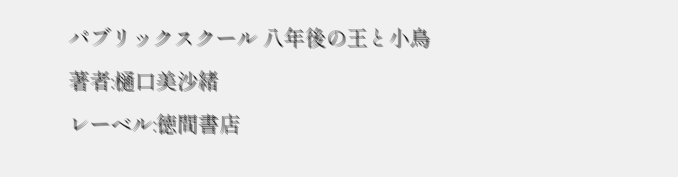パブリックスクール 八年後の王と小鳥
著者:樋口美沙緒
レーベル:徳間書店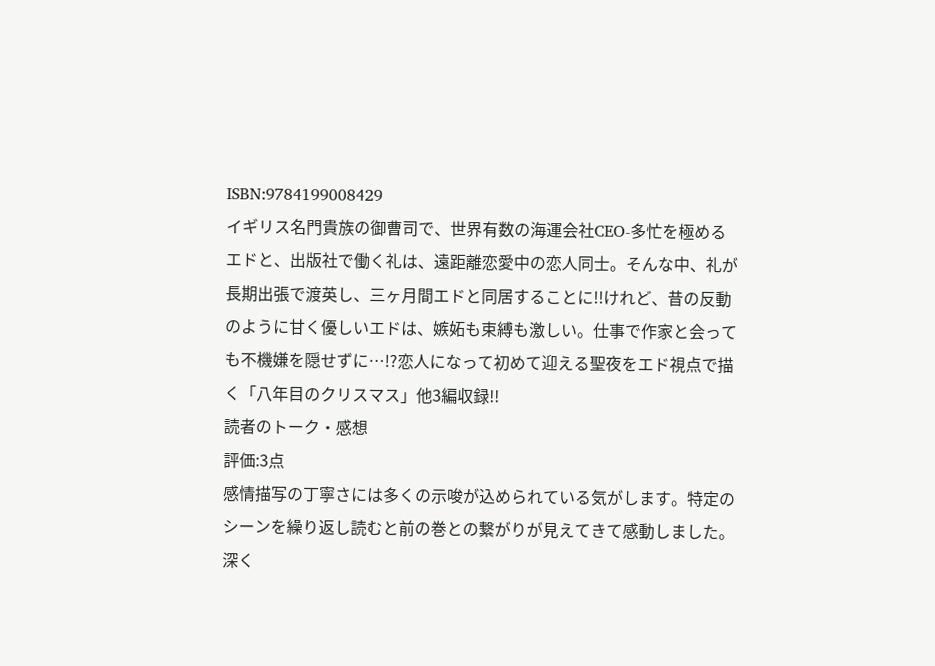ISBN:9784199008429
イギリス名門貴族の御曹司で、世界有数の海運会社CEO-多忙を極めるエドと、出版社で働く礼は、遠距離恋愛中の恋人同士。そんな中、礼が長期出張で渡英し、三ヶ月間エドと同居することに!!けれど、昔の反動のように甘く優しいエドは、嫉妬も束縛も激しい。仕事で作家と会っても不機嫌を隠せずに…!?恋人になって初めて迎える聖夜をエド視点で描く「八年目のクリスマス」他3編収録!!
読者のトーク・感想
評価:3点
感情描写の丁寧さには多くの示唆が込められている気がします。特定のシーンを繰り返し読むと前の巻との繋がりが見えてきて感動しました。深く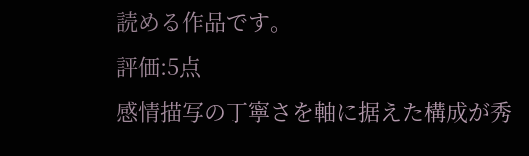読める作品です。
評価:5点
感情描写の丁寧さを軸に据えた構成が秀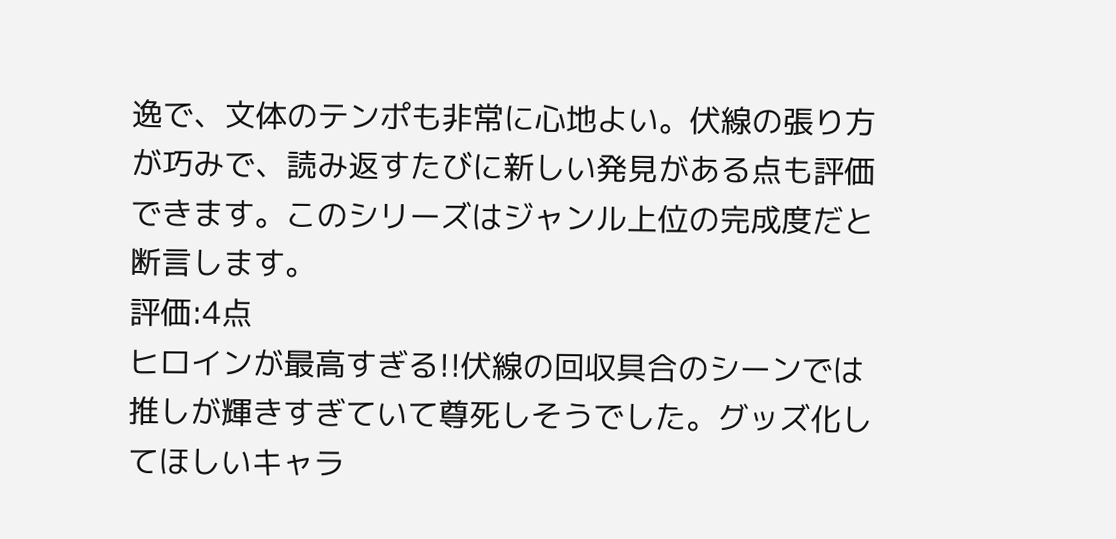逸で、文体のテンポも非常に心地よい。伏線の張り方が巧みで、読み返すたびに新しい発見がある点も評価できます。このシリーズはジャンル上位の完成度だと断言します。
評価:4点
ヒロインが最高すぎる!!伏線の回収具合のシーンでは推しが輝きすぎていて尊死しそうでした。グッズ化してほしいキャラ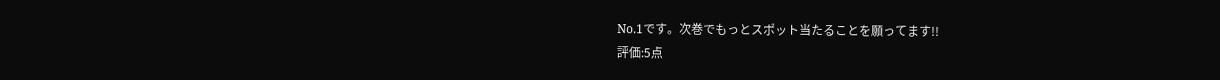No.1です。次巻でもっとスポット当たることを願ってます!!
評価:5点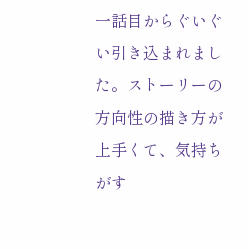一話目からぐいぐい引き込まれました。ストーリーの方向性の描き方が上手くて、気持ちがす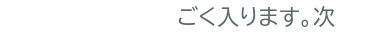ごく入ります。次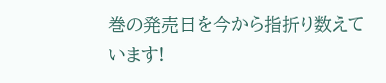巻の発売日を今から指折り数えています!